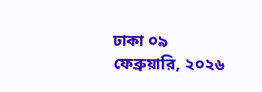ঢাকা ০৯ ফেব্রুয়ারি, ২০২৬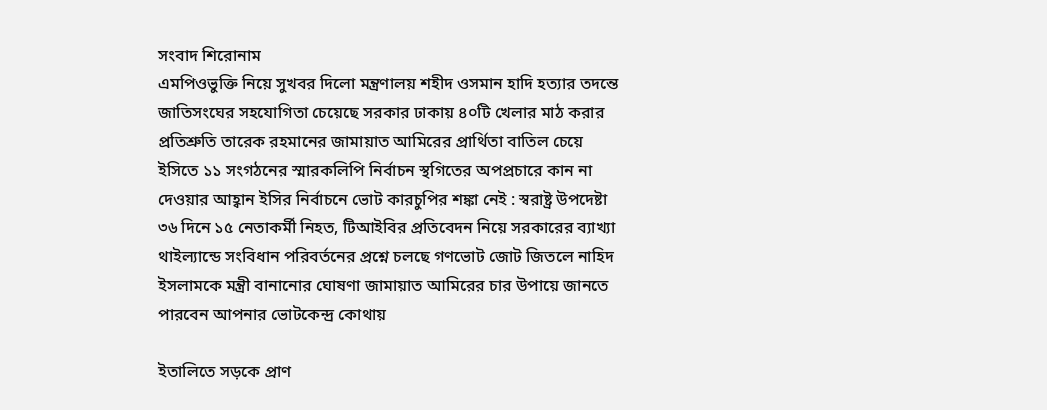সংবাদ শিরোনাম
এমপিওভুক্তি নিয়ে সুখবর দিলো মন্ত্রণালয় শহীদ ওসমান হাদি হত্যার তদন্তে জাতিসংঘের সহযোগিতা চেয়েছে সরকার ঢাকায় ৪০টি খেলার মাঠ করার প্রতিশ্রুতি তারেক রহমানের জামায়াত আমিরের প্রার্থিতা বাতিল চেয়ে ইসিতে ১১ সংগঠনের স্মারকলিপি নির্বাচন স্থগিতের অপপ্রচারে কান না দেওয়ার আহ্বান ইসির নির্বাচনে ভোট কারচুপির শঙ্কা নেই : স্বরাষ্ট্র উপদেষ্টা ৩৬ দিনে ১৫ নেতাকর্মী নিহত, টিআইবির প্রতিবেদন নিয়ে সরকারের ব্যাখ্যা থাইল্যান্ডে সংবিধান পরিবর্তনের প্রশ্নে চলছে গণভোট জোট জিতলে নাহিদ ইসলামকে মন্ত্রী বানানোর ঘোষণা জামায়াত আমিরের চার উপায়ে জানতে পারবেন আপনার ভোটকেন্দ্র কোথায়

ইতালিতে সড়কে প্রাণ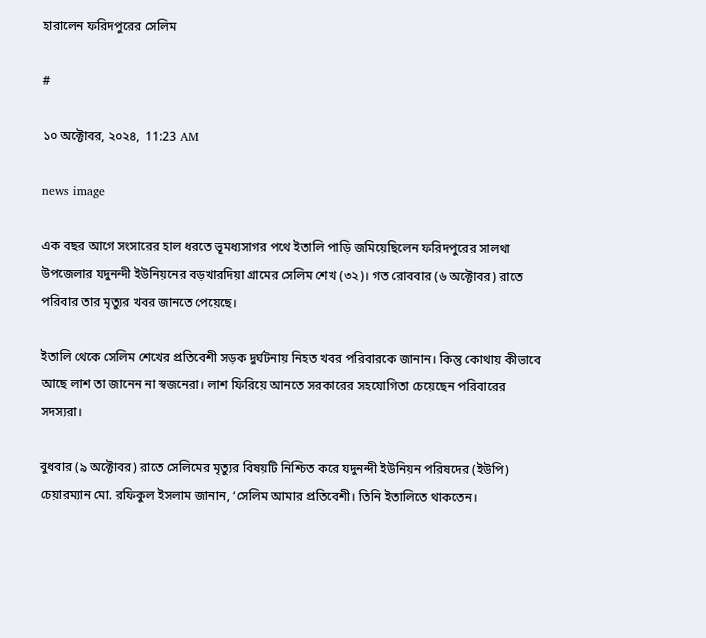হারালেন ফরিদপুরের সেলিম

#

১০ অক্টোবর, ২০২৪,  11:23 AM

news image

এক বছর আগে সংসারের হাল ধরতে ভূমধ্যসাগর পথে ইতালি পাড়ি জমিয়েছিলেন ফরিদপুরের সালথা উপজেলার যদুনন্দী ইউনিয়নের বড়খারদিয়া গ্রামের সেলিম শেখ (৩২)। গত রোববার (৬ অক্টোবর) রাতে পরিবার তার মৃত্যুর খবর জানতে পেয়েছে।

ইতালি থেকে সেলিম শেখের প্রতিবেশী সড়ক দুর্ঘটনায় নিহত খবর পরিবারকে জানান। কিন্তু কোথায় কীভাবে আছে লাশ তা জানেন না স্বজনেরা। লাশ ফিরিয়ে আনতে সরকারের সহযোগিতা চেয়েছেন পরিবারের সদস্যরা।

বুধবার (৯ অক্টোবর) রাতে সেলিমের মৃত্যুর বিষয়টি নিশ্চিত করে যদুনন্দী ইউনিয়ন পরিষদের (ইউপি) চেয়ারম্যান মো. রফিকুল ইসলাম জানান, ‘সেলিম আমার প্রতিবেশী। তিনি ইতালিতে থাকতেন।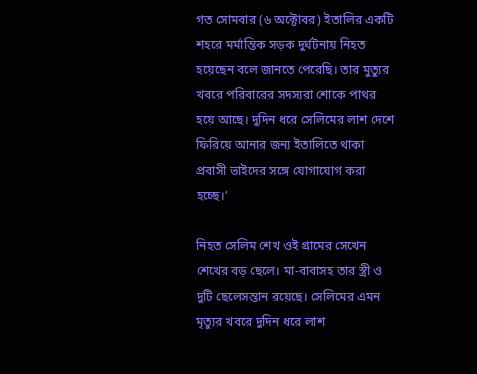গত সোমবার (৬ অক্টোবর) ইতালির একটি শহরে মর্মান্তিক সড়ক দুর্ঘটনায় নিহত হয়েছেন বলে জানতে পেরেছি। তার মুত্যুর খবরে পরিবারের সদস্যরা শোকে পাথর হয়ে আছে। দুদিন ধরে সেলিমের লাশ দেশে ফিরিয়ে আনার জন্য ইতালিতে থাকা প্রবাসী ভাইদের সঙ্গে যোগাযোগ করা হচ্ছে।’

নিহত সেলিম শেখ ওই গ্রামের সেখেন শেখের বড় ছেলে। মা-বাবাসহ তার স্ত্রী ও দুটি ছেলেসন্তান রয়েছে। সেলিমের এমন মৃত্যুর খবরে দুদিন ধরে লাশ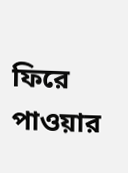ফিরে পাওয়ার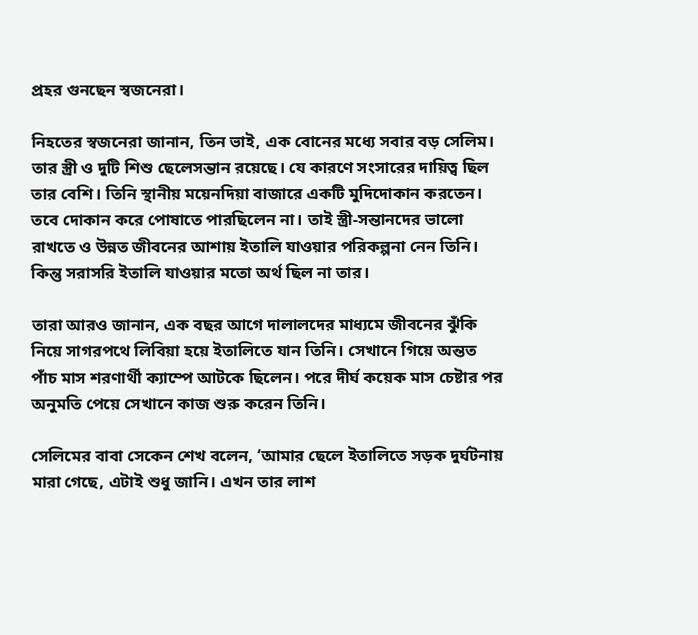প্রহর গুনছেন স্বজনেরা।

নিহতের স্বজনেরা জানান, তিন ভাই, এক বোনের মধ্যে সবার বড় সেলিম। তার স্ত্রী ও দুটি শিশু ছেলেসন্তান রয়েছে। যে কারণে সংসারের দায়িত্ব ছিল তার বেশি। তিনি স্থানীয় ময়েনদিয়া বাজারে একটি মুদিদোকান করতেন। তবে দোকান করে পোষাতে পারছিলেন না। তাই স্ত্রী-সন্তানদের ভালো রাখতে ও উন্নত জীবনের আশায় ইতালি যাওয়ার পরিকল্পনা নেন তিনি। কিন্তু সরাসরি ইতালি যাওয়ার মতো অর্থ ছিল না তার।

তারা আরও জানান, এক বছর আগে দালালদের মাধ্যমে জীবনের ঝুঁকি নিয়ে সাগরপথে লিবিয়া হয়ে ইতালিতে যান তিনি। সেখানে গিয়ে অন্তত পাঁচ মাস শরণার্থী ক্যাম্পে আটকে ছিলেন। পরে দীর্ঘ কয়েক মাস চেষ্টার পর অনুমতি পেয়ে সেখানে কাজ শুরু করেন তিনি।

সেলিমের বাবা সেকেন শেখ বলেন, ‘আমার ছেলে ইতালিতে সড়ক দুর্ঘটনায় মারা গেছে, এটাই শুধু জানি। এখন তার লাশ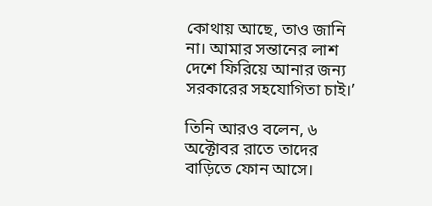কোথায় আছে, তাও জানি না। আমার সন্তানের লাশ দেশে ফিরিয়ে আনার জন্য সরকারের সহযোগিতা চাই।’

তিনি আরও বলেন, ৬ অক্টোবর রাতে তাদের বাড়িতে ফোন আসে।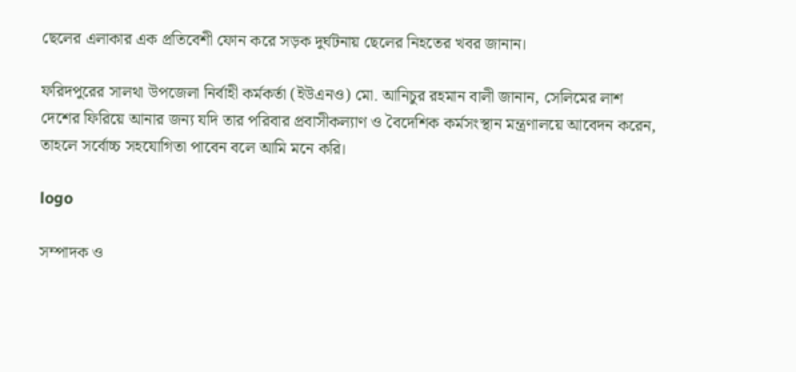ছেলের এলাকার এক প্রতিবেশী ফোন করে সড়ক দুর্ঘটনায় ছেলের নিহতের খবর জানান।

ফরিদপুরের সালথা উপজেলা নির্বাহী কর্মকর্তা (ইউএনও) মো. আনিচুর রহমান বালী জানান, সেলিমের লাশ দেশের ফিরিয়ে আনার জন্য যদি তার পরিবার প্রবাসীকল্যাণ ও বৈদেশিক কর্মসংস্থান মন্ত্রণালয়ে আবেদন করেন, তাহলে সর্বোচ্চ সহযোগিতা পাবেন বলে আমি মনে করি।

logo

সম্পাদক ও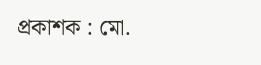প্রকাশক : মো.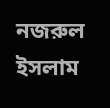নজরুল ইসলাম